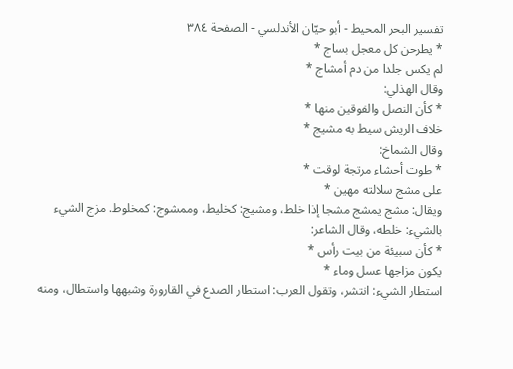تفسير البحر المحيط - أبو حيّان الأندلسي - الصفحة ٣٨٤
* يطرحن كل معجل بساج *
لم يكس جلدا من دم أمشاج *
وقال الهذلي:
* كأن النصل والفوقين منها *
خلاف الريش سيط به مشيج *
وقال الشماخ:
* طوت أحشاء مرتجة لوقت *
على مشج سلالته مهين *
ويقال: مشج يمشج مشجا إذا خلط، ومشيج: كخليط، وممشوج: كمخلوط. مزج الشيء بالشيء: خلطه، وقال الشاعر:
* كأن سبيئة من بيت رأس *
يكون مزاجها عسل وماء *
استطار الشيء: انتشر، وتقول العرب: استطار الصدع في القارورة وشبهها واستطال، ومنه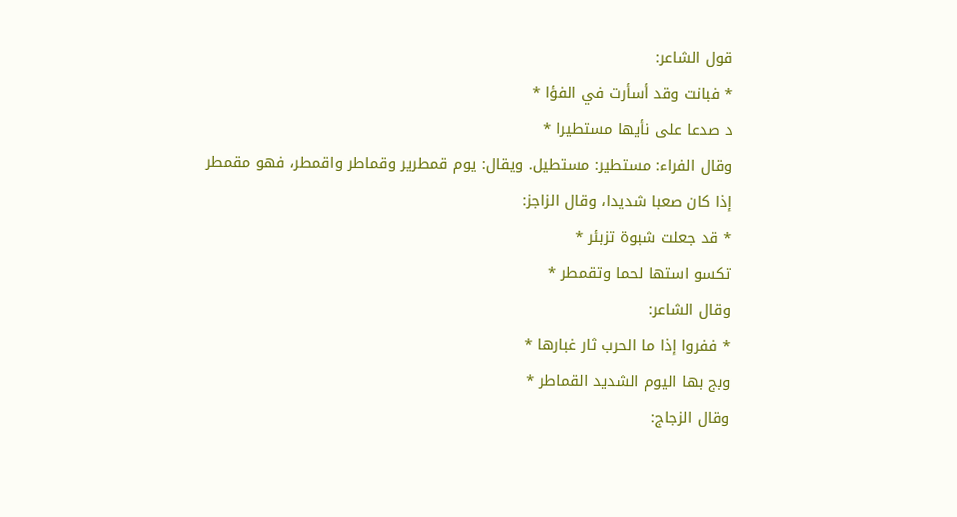قول الشاعر:
* فبانت وقد أسأرت في الفؤا *
د صدعا على نأيها مستطيرا *
وقال الفراء: مستطير: مستطيل. ويقال: يوم قمطرير وقماطر واقمطر، فهو مقمطر إذا كان صعبا شديدا، وقال الزاجز:
* قد جعلت شبوة تزبئر *
تكسو استها لحما وتقمطر *
وقال الشاعر:
* ففروا إذا ما الحرب ثار غبارها *
وبج بها اليوم الشديد القماطر *
وقال الزجاج: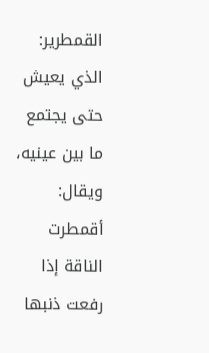القمطرير: الذي يعيش حتى يجتمع ما بين عينيه، ويقال: أقمطرت الناقة إذا رفعت ذنبها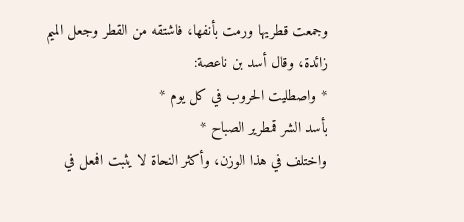وجمعت قطريها ورمت بأنفها، فاشتقه من القطر وجعل الميم زائدة، وقال أسد بن ناعصة:
* واصطليت الحروب في كل يوم *
بأسد الشر قمطرير الصباح *
واختلف في هذا الوزن، وأكثر النحاة لا يثبت افمعل في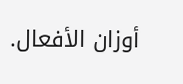أوزان الأفعال.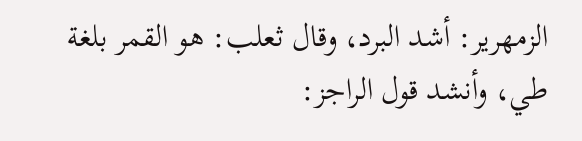الزمهرير: أشد البرد، وقال ثعلب: هو القمر بلغة طي، وأنشد قول الراجز: